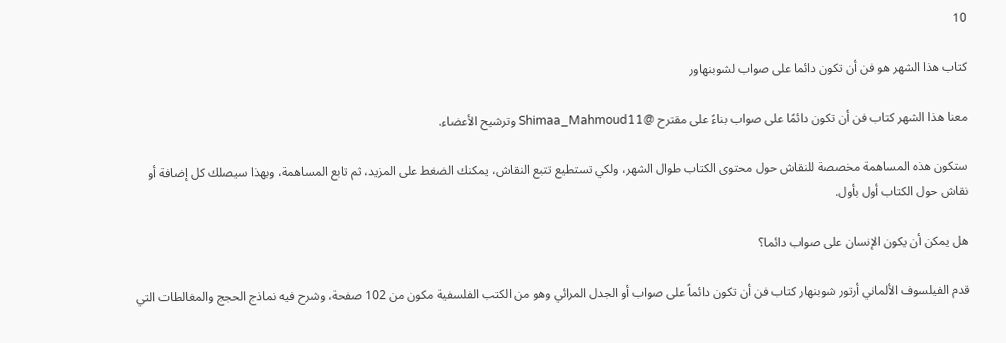10

كتاب هذا الشهر هو فن أن تكون دائما على صواب لشوبنهاور

معنا هذا الشهر كتاب فن أن تكون دائمًا على صواب بناءً على مقترح @Shimaa_Mahmoud11 وترشيح الأعضاء.

ستكون هذه المساهمة مخصصة للنقاش حول محتوى الكتاب طوال الشهر، ولكي تستطيع تتبع النقاش، يمكنك الضغط على المزيد، ثم تابع المساهمة، وبهذا سيصلك كل إضافة أو نقاش حول الكتاب أول بأول.

هل يمكن أن يكون الإنسان على صواب دائما؟

قدم الفيلسوف الألماني أرتور شوبنهار كتاب فن أن تكون دائماً على صواب أو الجدل المرائي وهو من الكتب الفلسفية مكون من 102 صفحة، وشرح فيه نماذج الحجج والمغالطات التي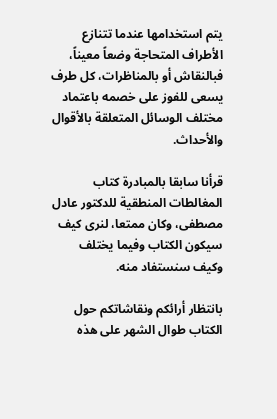يتم استخدامها عندما تتنازع الأطراف المتحاجة وضعاً معيناً، فبالنقاش أو بالمناظرات، كل طرف يسعى للفوز على خصمه باعتماد مختلف الوسائل المتعلقة بالأقوال والأحداث.

قرأنا سابقا بالمبادرة كتاب المغالطات المنطقية للدكتور عادل مصطفى، وكان ممتعا، لنرى كيف سيكون الكتاب وفيما يختلف وكيف سنستفاد منه.

بانتظار أرائكم ونقاشاتكم حول الكتاب طوال الشهر على هذه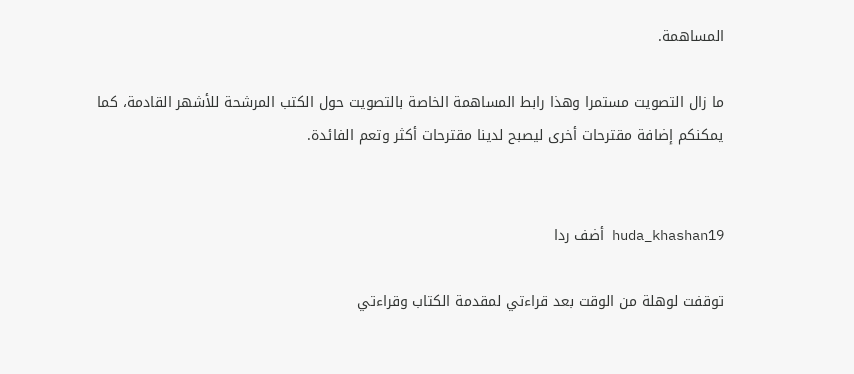المساهمة.

ما زال التصويت مستمرا وهذا رابط المساهمة الخاصة بالتصويت حول الكتب المرشحة للأشهر القادمة، كما يمكنكم إضافة مقترحات أخرى ليصبح لدينا مقترحات أكثر وتعم الفائدة.


huda_khashan19 أضف ردا

توقفت لوهلة من الوقت بعد قراءتي لمقدمة الكتاب وقراءتي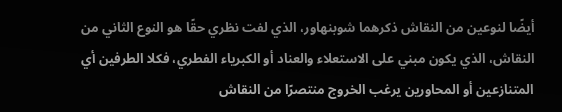أيضًا لنوعين من النقاش ذكرهما شوبنهاور، الذي لفت نظري حقًا هو النوع الثاني من النقاش، الذي يكون مبني على الاستعلاء والعناد أو الكبرياء الفطري، فكلا الطرفين أي المتنازعين أو المحاورين يرغب الخروج منتصرًا من النقاش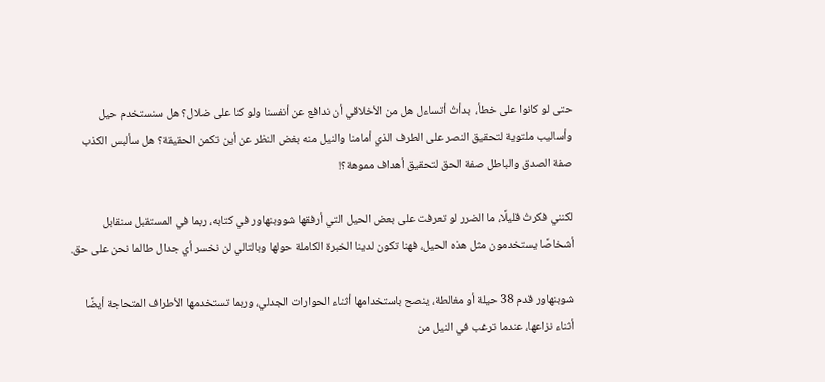حتى لو كانوا على خطأ،  بدأتُ أتساءل هل من الأخلاقي أن ندافع عن أنفسنا ولو كنا على ضلال؟ هل سنستخدم حيل وأساليب ملتوية لتحقيق النصر على الطرف الذي أمامنا والنيل منه بغض النظر عن أين تكمن الحقيقة؟ هل سألبس الكذب صفة الصدق والباطل صفة الحق لتحقيق أهداف مموهة؟!

لكنني فكرتُ قليلًا، ما الضرر لو تعرفت على بعض الحيل التي أرفقها شووبنهاور في كتابه، ربما في المستقبل سنقابل أشخاصًا يستخدمون مثل هذه الحيل، فهنا تكون لدينا الخبرة الكاملة حولها وبالتالي لن نخسر أي جدال طالما نحن على حق.

شوبنهاور قدم 38 حيلة أو مغالطة، ينصح باستخدامها أثناء الحوارات الجدلي، وربما تستخدمها الأطراف المتحاجة أيضًا أثناء نزاعها، عندما ترغب في النيل من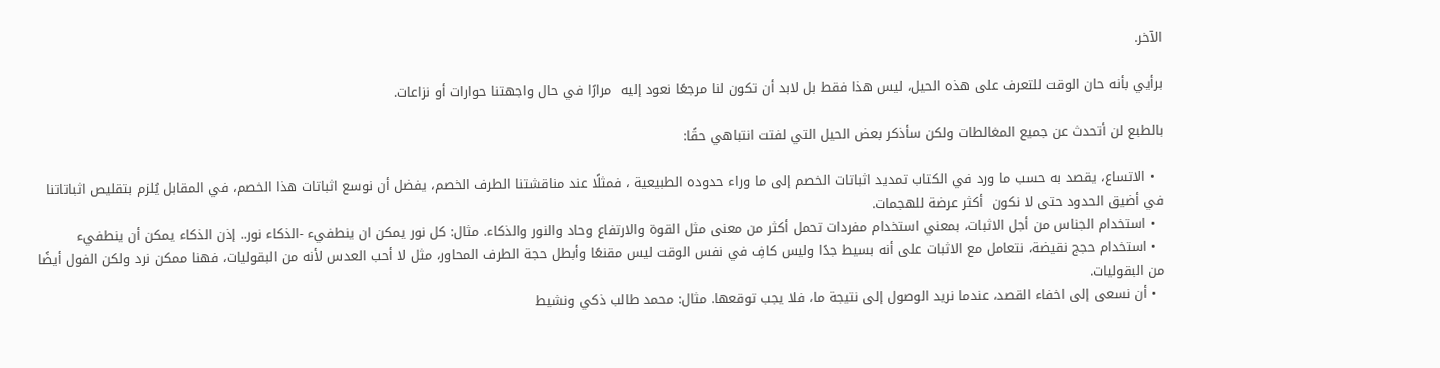الآخر.

برأيي بأنه حان الوقت للتعرف على هذه الحيل، ليس هذا فقط بل لابد أن تكون لنا مرجعًا نعود إليه  مرارًا في حال واجهتنا حوارات أو نزاعات.

بالطبع لن أتحدث عن جميع المغالطات ولكن سأذكر بعض الحيل التي لفتت انتباهي حقًا:

  • الاتساع، يقصد به حسب ما ورد في الكتاب تمديد اثباتات الخصم إلى ما وراء حدوده الطبيعية ، فمثلًا عند مناقشتنا الطرف الخصم، يفضل أن نوسع اثباتات هذا الخصم، في المقابل يُلزم بتقليص اثباتاتنا في أضيق الحدود حتى لا نكون  أكثر عرضة للهجمات.
  • استخدام الجناس من أجل الاثبات، بمعني استخدام مفردات تحمل أكثر من معنى مثل القوة والارتفاع وحاد والنور والذكاء. مثال: كل نور يمكن ان ينطفيء -الذكاء نور.. إذن الذكاء يمكن أن ينطفيء
  • استخدام حجج نقيضة، نتعامل مع الاثبات على أنه بسيط جدًا وليس كافِ في نفس الوقت ليس مقنعًا وأبطل حجة الطرف المحاور، مثل لا أحب العدس لأنه من البقوليات، فهنا ممكن نرد ولكن الفول أيضًا من البقوليات.
  • أن نسعى إلى اخفاء القصد، عندما نريد الوصول إلى نتيجة ما، فلا يجب توقعها. مثال: محمد طالب ذكي ونشيط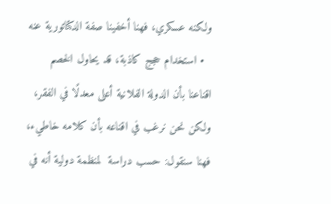ولكنه عسكري، فهنا أخفينا صفة الدكتاتورية عنه
  • استخدام حجج كاذبة، قد يحاول الخصم اقناعنا بأن الدولة الفلانية أعلى معدلًا في الفقر، ولكن نحن نرغب في اقناعه بأن كلامه خاطيء، فهنا سنقول: حسب دراسة  لمنظمة دولية أنه في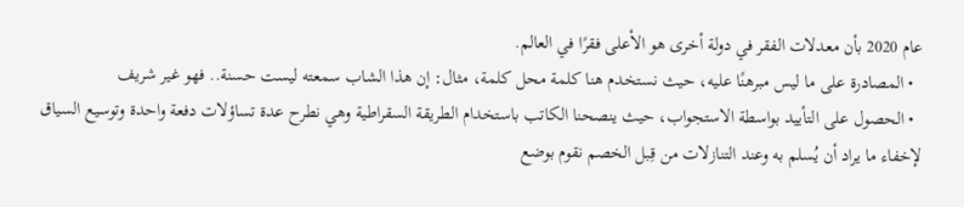عام 2020 بأن معدلات الفقر في دولة أخرى هو الأعلى فقرًا في العالم.
  • المصادرة على ما ليس مبرهنًا عليه، حيث نستخدم هنا كلمة محل كلمة، مثال: إن هذا الشاب سمعته ليست حسنة.. فهو غير شريف
  • الحصول على التأييد بواسطة الاستجواب، حيث ينصحنا الكاتب باستخدام الطريقة السقراطية وهي نطرح عدة تساؤلات دفعة واحدة وتوسيع السياق لإخفاء ما يراد أن يُسلم به وعند التنازلات من قِبل الخصم نقوم بوضع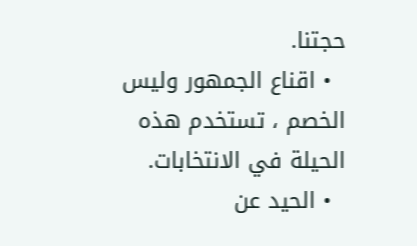حجتنا.
  • اقناع الجمهور وليس الخصم ، تستخدم هذه الحيلة في الانتخابات.
  • الحيد عن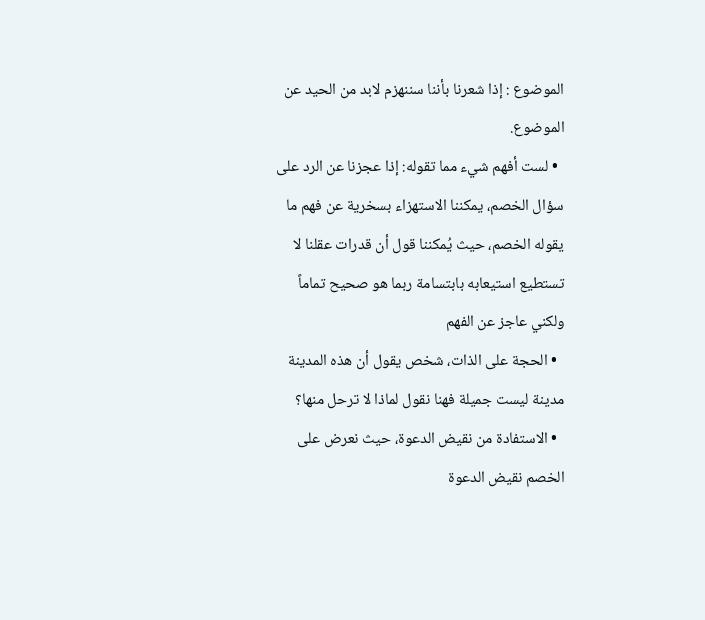الموضوع : إذا شعرنا بأننا سننهزم لابد من الحيد عن الموضوع.
  • لست أفهم شيء مما تقوله: إذا عجزنا عن الرد على سؤال الخصم، يمكننا الاستهزاء بسخرية عن فهم ما يقوله الخصم، حيث يُمكننا قول أن قدرات عقلنا لا تستطيع استيعابه بابتسامة ربما هو صحيح تماماً ولكني عاجز عن الفهم
  • الحجة على الذات، شخص يقول أن هذه المدينة مدينة ليست جميلة فهنا نقول لماذا لا ترحل منها؟
  • الاستفادة من نقيض الدعوة، حيث نعرض على الخصم نقيض الدعوة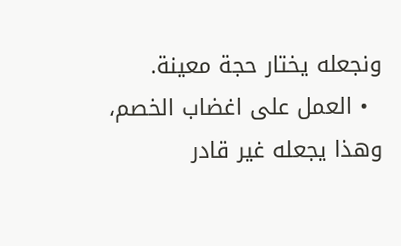ونجعله يختار حجة معينة.
  • العمل على اغضاب الخصم، وهذا يجعله غير قادر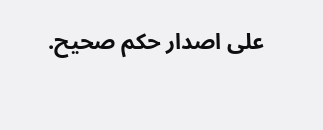على اصدار حكم صحيح.